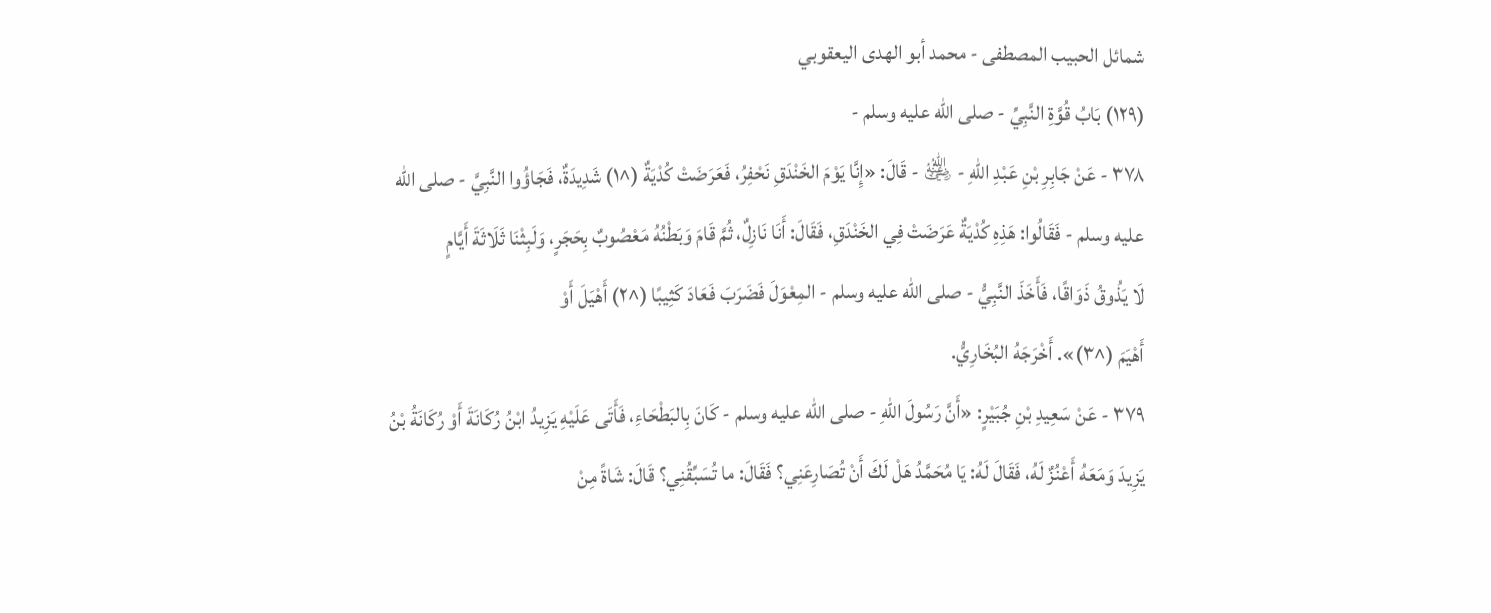شمائل الحبيب المصطفى - محمد أبو الهدى اليعقوبي
(١٢٩) بَابُ قُوَّةِ النَّبِيِّ - صلى الله عليه وسلم -
٣٧٨ - عَنْ جَابِرِ بْنِ عَبْدِ اللهِ - ﵁ - قَالَ: «إِنَّا يَوْمَ الخَنْدَقِ نَحْفِرُ، فَعَرَضَتْ كُدْيَةٌ (^١) شَدِيدَةٌ، فَجَاؤُوا النَّبِيَّ - صلى الله عليه وسلم - فَقَالُوا: هَذِهِ كُدْيَةٌ عَرَضَتْ فِي الخَنْدَقِ، فَقَالَ: أَنَا نَازِلٌ، ثُمَّ قَامَ وَبَطْنُهُ مَعْصُوبٌ بِحَجَرٍ، وَلَبِثْنَا ثَلَاثَةَ أَيَّامٍ
لَا يَذُوقُ ذَوَاقًا، فَأَخَذَ النَّبِيُّ - صلى الله عليه وسلم - المِعْوَلَ فَضَرَبَ فَعَادَ كَثِيبًا (^٢) أَهْيَلَ أَوْ
أَهْيَمَ (^٣)». أَخْرَجَهُ البُخَارِيُّ.
٣٧٩ - عَنْ سَعِيدِ بْنِ جُبَيْرٍ: «أَنَّ رَسُولَ اللهِ - صلى الله عليه وسلم - كَانَ بِالبَطْحَاءِ، فَأَتَى عَلَيْهِ يَزِيدُ ابْنُ رُكَانَةَ أَوْ رُكَانَةُ بْنُ يَزِيدَ وَمَعَهُ أَعْنُزٌ لَهُ، فَقَالَ لَهُ: يَا مُحَمَّدُ هَلْ لَكَ أَنْ تُصَارِعَنِي؟ فَقَالَ: ما تُسَبِّقُنِي؟ قَالَ: شَاةً مِنْ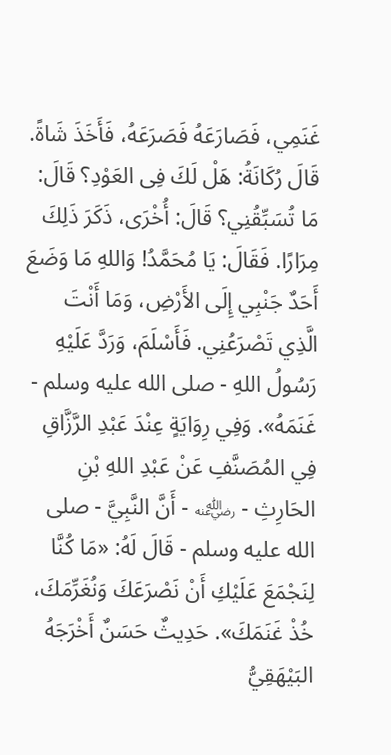غَنَمِي، فَصَارَعَهُ فَصَرَعَهُ، فَأَخَذَ شَاةً. قَالَ رُكَانَةُ: هَلْ لَكَ فِى العَوْدِ؟ قَالَ: مَا تُسَبِّقُنِي؟ قَالَ: أُخْرَى، ذَكَرَ ذَلِكَ مِرَارًا. فَقَالَ: يَا مُحَمَّدُ! وَاللهِ مَا وَضَعَ أَحَدٌ جَنْبِي إِلَى الأَرْضِ، وَمَا أَنْتَ الَّذِي تَصْرَعُنِي. فَأَسْلَمَ، وَرَدَّ عَلَيْهِ رَسُولُ اللهِ - صلى الله عليه وسلم - غَنَمَهُ». وَفِي رِوَايَةٍ عِنْدَ عَبْدِ الرَّزَّاقِ فِي المُصَنَّفِ عَنْ عَبْدِ اللهِ بْنِ الحَارِثِ - ﵁ - أَنَّ النَّبِيَّ - صلى الله عليه وسلم - قَالَ لَهُ: «مَا كُنَّا لِنَجْمَعَ عَلَيْكِ أَنْ نَصْرَعَكَ وَنُغَرِّمَكَ، خُذْ غَنَمَكَ». حَدِيثٌ حَسَنٌ أَخْرَجَهُ البَيْهَقِيُّ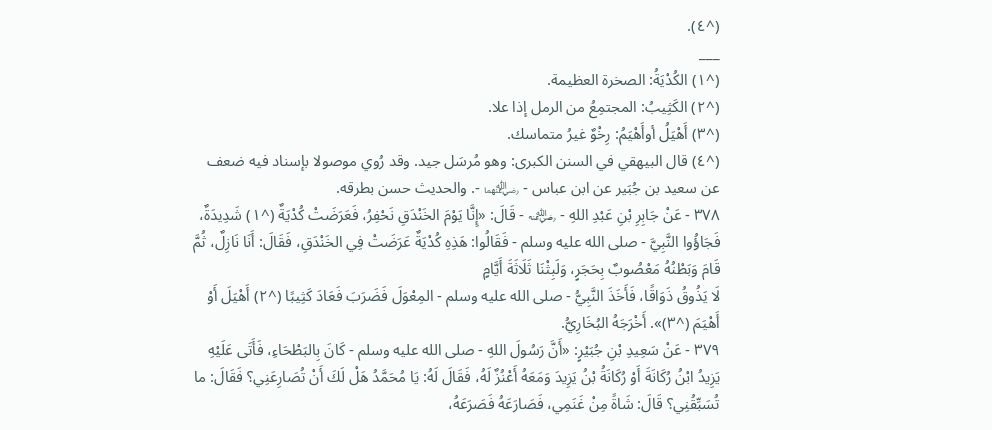(^٤).
___
(^١) الكُدْيَةُ: الصخرة العظيمة.
(^٢) الكَثِيبُ: المجتمِعُ من الرمل إذا علا.
(^٣) أَهْيَلُ أوأَهْيَمُ: رِخْوٌ غيرُ متماسك.
(^٤) قال البيهقي في السنن الكبرى: وهو مُرسَل جيد. وقد رُوي موصولا بإسناد فيه ضعف عن سعيد بن جُبَير عن ابن عباس - ﵄ -. والحديث حسن بطرقه.
٣٧٨ - عَنْ جَابِرِ بْنِ عَبْدِ اللهِ - ﵁ - قَالَ: «إِنَّا يَوْمَ الخَنْدَقِ نَحْفِرُ، فَعَرَضَتْ كُدْيَةٌ (^١) شَدِيدَةٌ، فَجَاؤُوا النَّبِيَّ - صلى الله عليه وسلم - فَقَالُوا: هَذِهِ كُدْيَةٌ عَرَضَتْ فِي الخَنْدَقِ، فَقَالَ: أَنَا نَازِلٌ، ثُمَّ قَامَ وَبَطْنُهُ مَعْصُوبٌ بِحَجَرٍ، وَلَبِثْنَا ثَلَاثَةَ أَيَّامٍ
لَا يَذُوقُ ذَوَاقًا، فَأَخَذَ النَّبِيُّ - صلى الله عليه وسلم - المِعْوَلَ فَضَرَبَ فَعَادَ كَثِيبًا (^٢) أَهْيَلَ أَوْ
أَهْيَمَ (^٣)». أَخْرَجَهُ البُخَارِيُّ.
٣٧٩ - عَنْ سَعِيدِ بْنِ جُبَيْرٍ: «أَنَّ رَسُولَ اللهِ - صلى الله عليه وسلم - كَانَ بِالبَطْحَاءِ، فَأَتَى عَلَيْهِ يَزِيدُ ابْنُ رُكَانَةَ أَوْ رُكَانَةُ بْنُ يَزِيدَ وَمَعَهُ أَعْنُزٌ لَهُ، فَقَالَ لَهُ: يَا مُحَمَّدُ هَلْ لَكَ أَنْ تُصَارِعَنِي؟ فَقَالَ: ما تُسَبِّقُنِي؟ قَالَ: شَاةً مِنْ غَنَمِي، فَصَارَعَهُ فَصَرَعَهُ،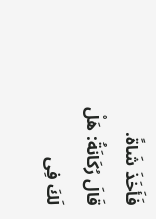فَأَخَذَ شَاةً. قَالَ رُكَانَةُ: هَلْ لَكَ فِى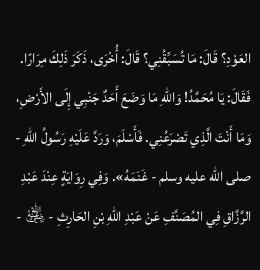العَوْدِ؟ قَالَ: مَا تُسَبِّقُنِي؟ قَالَ: أُخْرَى، ذَكَرَ ذَلِكَ مِرَارًا. فَقَالَ: يَا مُحَمَّدُ! وَاللهِ مَا وَضَعَ أَحَدٌ جَنْبِي إِلَى الأَرْضِ، وَمَا أَنْتَ الَّذِي تَصْرَعُنِي. فَأَسْلَمَ، وَرَدَّ عَلَيْهِ رَسُولُ اللهِ - صلى الله عليه وسلم - غَنَمَهُ». وَفِي رِوَايَةٍ عِنْدَ عَبْدِ الرَّزَّاقِ فِي المُصَنَّفِ عَنْ عَبْدِ اللهِ بْنِ الحَارِثِ - ﵁ -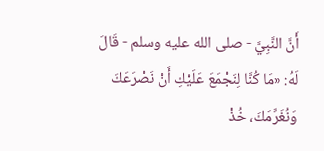أَنَّ النَّبِيَّ - صلى الله عليه وسلم - قَالَ لَهُ: «مَا كُنَّا لِنَجْمَعَ عَلَيْكِ أَنْ نَصْرَعَكَ وَنُغَرِّمَكَ، خُذْ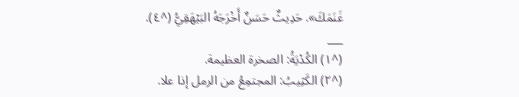غَنَمَكَ». حَدِيثٌ حَسَنٌ أَخْرَجَهُ البَيْهَقِيُّ (^٤).
___
(^١) الكُدْيَةُ: الصخرة العظيمة.
(^٢) الكَثِيبُ: المجتمِعُ من الرمل إذا علا.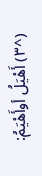(^٣) أَهْيَلُ أوأَهْيَمُ: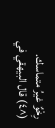رِخْوٌ غيرُ متماسك.
(^٤) قال البيهقي في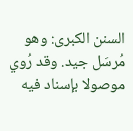السنن الكبرى: وهو مُرسَل جيد. وقد رُوي موصولا بإسناد فيه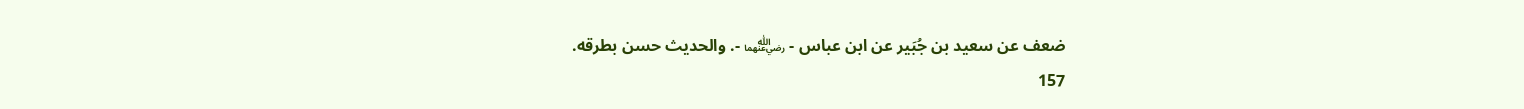ضعف عن سعيد بن جُبَير عن ابن عباس - ﵄ -. والحديث حسن بطرقه.
157